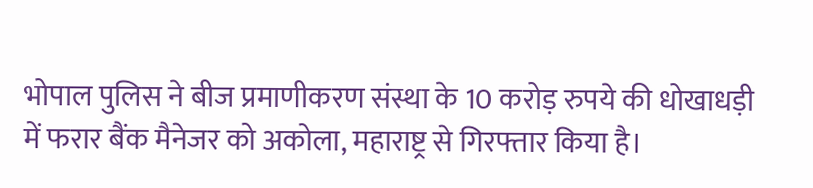भोपाल पुलिस ने बीज प्रमाणीकरण संस्था के 10 करोड़ रुपये की धोखाधड़ी में फरार बैंक मैनेजर को अकोला, महाराष्ट्र से गिरफ्तार किया है।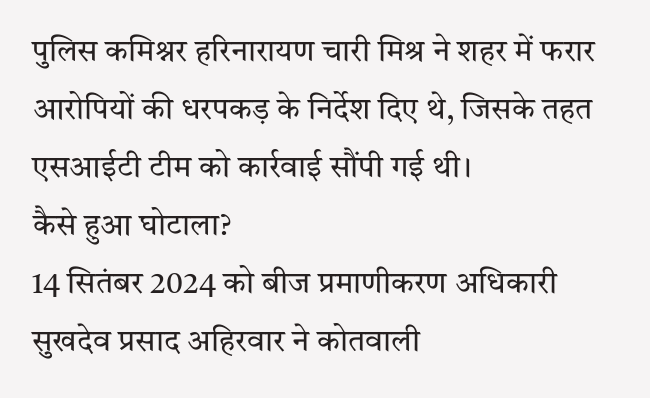पुलिस कमिश्नर हरिनारायण चारी मिश्र ने शहर में फरार आरोपियों की धरपकड़ के निर्देश दिए थे, जिसके तहत एसआईटी टीम को कार्रवाई सौंपी गई थी।
कैसे हुआ घोटाला?
14 सितंबर 2024 को बीज प्रमाणीकरण अधिकारी सुखदेव प्रसाद अहिरवार ने कोतवाली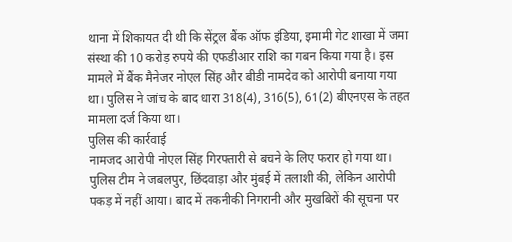थाना में शिकायत दी थी कि सेंट्रल बैंक ऑफ इंडिया, इमामी गेट शाखा में जमा संस्था की 10 करोड़ रुपये की एफडीआर राशि का गबन किया गया है। इस मामले में बैंक मैनेजर नोएल सिंह और बीडी नामदेव को आरोपी बनाया गया था। पुलिस ने जांच के बाद धारा 318(4), 316(5), 61(2) बीएनएस के तहत मामला दर्ज किया था।
पुलिस की कार्रवाई
नामजद आरोपी नोएल सिंह गिरफ्तारी से बचने के लिए फरार हो गया था। पुलिस टीम ने जबलपुर, छिंदवाड़ा और मुंबई में तलाशी की, लेकिन आरोपी पकड़ में नहीं आया। बाद में तकनीकी निगरानी और मुखबिरों की सूचना पर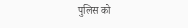पुलिस को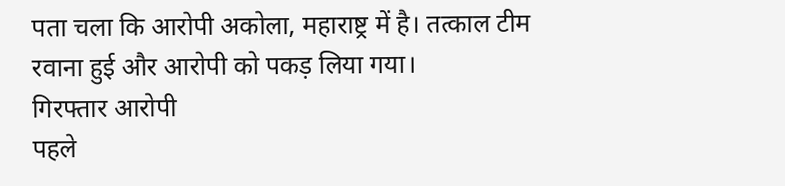पता चला कि आरोपी अकोला, महाराष्ट्र में है। तत्काल टीम रवाना हुई और आरोपी को पकड़ लिया गया।
गिरफ्तार आरोपी
पहले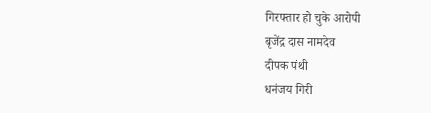गिरफ्तार हो चुके आरोपी
बृजेंद्र दास नामदेव
दीपक पंथी
धनंजय गिरी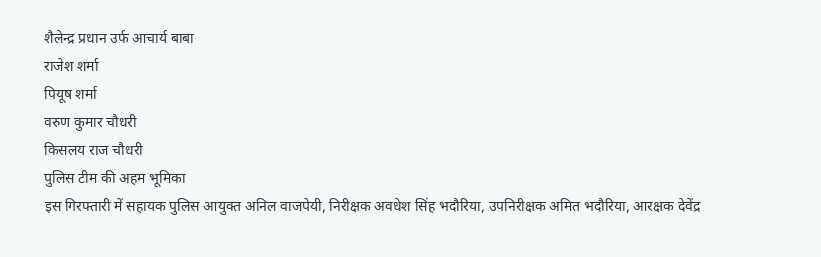शैलेन्द्र प्रधान उर्फ आचार्य बाबा
राजेश शर्मा
पियूष शर्मा
वरुण कुमार चौधरी
किसलय राज चौधरी
पुलिस टीम की अहम भूमिका
इस गिरफ्तारी में सहायक पुलिस आयुक्त अनिल वाजपेयी, निरीक्षक अवधेश सिंह भदौरिया, उपनिरीक्षक अमित भदौरिया, आरक्षक देवेंद्र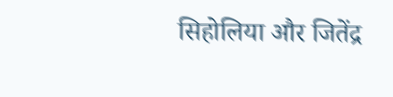सिहोलिया और जितेंद्र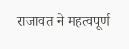राजावत ने महत्वपूर्ण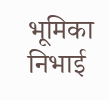भूमिका निभाई